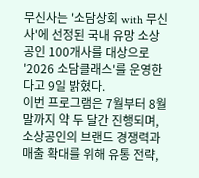무신사는 '소담상회 with 무신사'에 선정된 국내 유망 소상공인 100개사를 대상으로 '2026 소담클래스'를 운영한다고 9일 밝혔다.
이번 프로그램은 7월부터 8월 말까지 약 두 달간 진행되며, 소상공인의 브랜드 경쟁력과 매출 확대를 위해 유통 전략,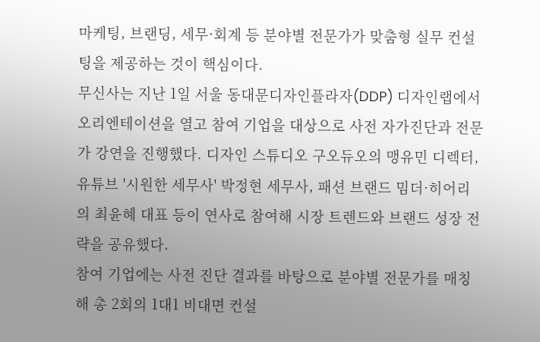마케팅, 브랜딩, 세무·회계 등 분야별 전문가가 맞춤형 실무 컨설팅을 제공하는 것이 핵심이다.
무신사는 지난 1일 서울 동대문디자인플라자(DDP) 디자인랩에서 오리엔테이션을 열고 참여 기업을 대상으로 사전 자가진단과 전문가 강연을 진행했다. 디자인 스튜디오 구오듀오의 맹유민 디렉터, 유튜브 '시원한 세무사' 박정현 세무사, 패션 브랜드 밈더·히어리의 최윤혜 대표 등이 연사로 참여해 시장 트렌드와 브랜드 성장 전략을 공유했다.
참여 기업에는 사전 진단 결과를 바탕으로 분야별 전문가를 매칭해 총 2회의 1대1 비대면 컨설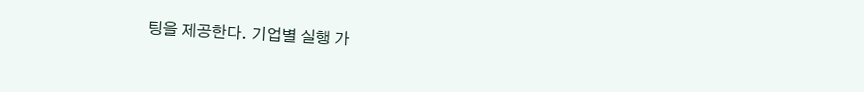팅을 제공한다. 기업별 실행 가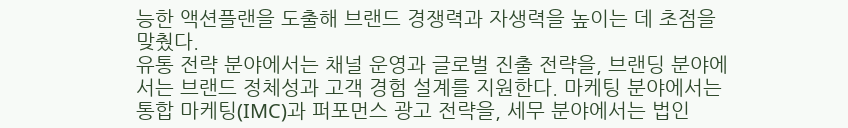능한 액션플랜을 도출해 브랜드 경쟁력과 자생력을 높이는 데 초점을 맞췄다.
유통 전략 분야에서는 채널 운영과 글로벌 진출 전략을, 브랜딩 분야에서는 브랜드 정체성과 고객 경험 설계를 지원한다. 마케팅 분야에서는 통합 마케팅(IMC)과 퍼포먼스 광고 전략을, 세무 분야에서는 법인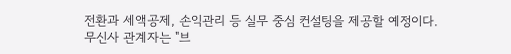전환과 세액공제, 손익관리 등 실무 중심 컨설팅을 제공할 예정이다.
무신사 관계자는 "브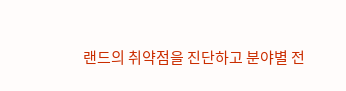랜드의 취약점을 진단하고 분야별 전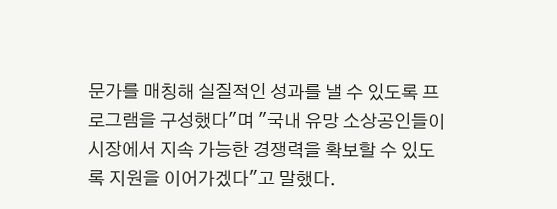문가를 매칭해 실질적인 성과를 낼 수 있도록 프로그램을 구성했다"며 "국내 유망 소상공인들이 시장에서 지속 가능한 경쟁력을 확보할 수 있도록 지원을 이어가겠다"고 말했다.